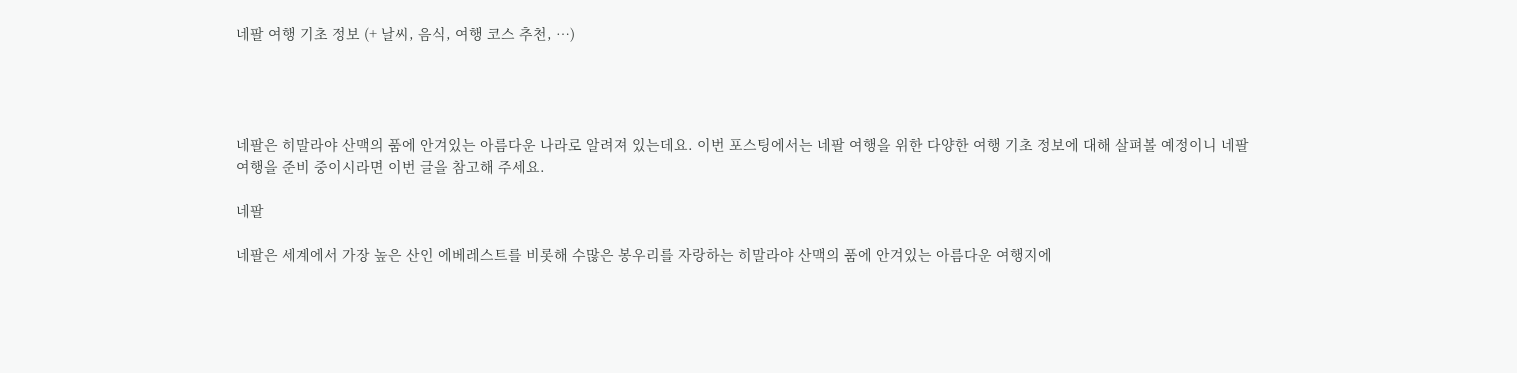네팔 여행 기초 정보 (+ 날씨, 음식, 여행 코스 추천, …)




네팔은 히말라야 산맥의 품에 안겨있는 아름다운 나라로 알려져 있는데요. 이번 포스팅에서는 네팔 여행을 위한 다양한 여행 기초 정보에 대해 살펴볼 예정이니 네팔 여행을 준비 중이시라면 이번 글을 참고해 주세요.

네팔

네팔은 세계에서 가장 높은 산인 에베레스트를 비롯해 수많은 봉우리를 자랑하는 히말라야 산맥의 품에 안겨있는 아름다운 여행지에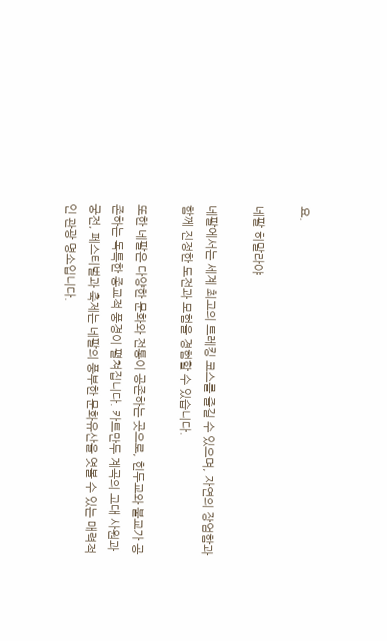요.

네팔 히말라야

네팔에서는 세계 최고의 트레킹 코스를 즐길 수 있으며, 자연의 장엄함과 함께 진정한 도전과 모험을 경험할 수 있습니다.

또한 네팔은 다양한 문화와 전통이 공존하는 곳으로, 힌두교와 불교가 공존하는 독특한 종교적 풍경이 펼쳐집니다. 카트만두 계곡의 고대 사원과 궁전, 페스티벌과 축제는 네팔의 풍부한 문화유산을 엿볼 수 있는 매력적인 관광 명소입니다.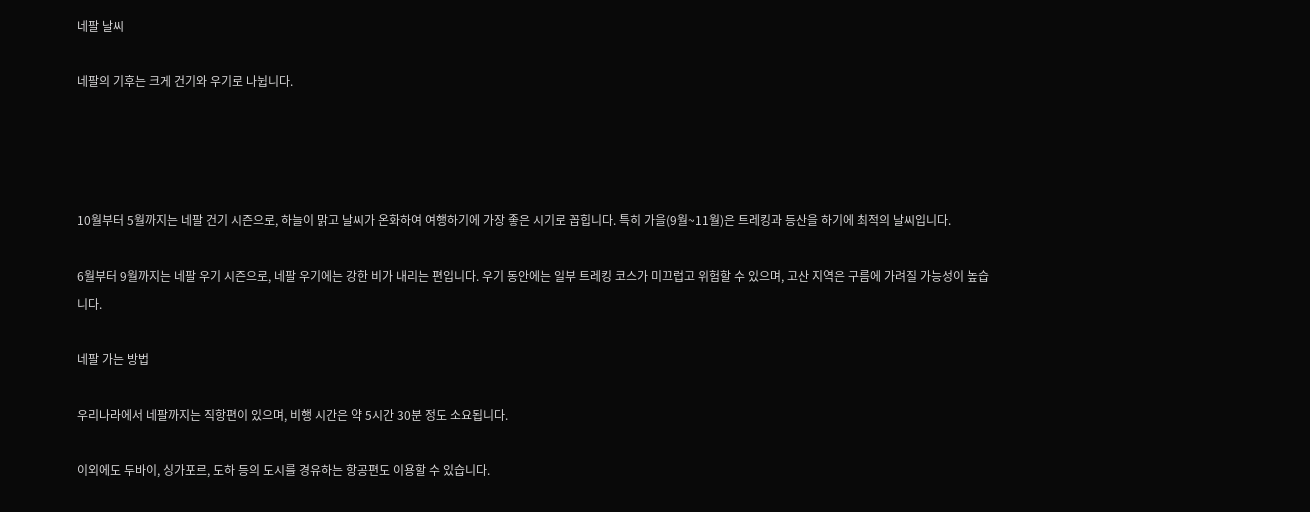네팔 날씨

네팔의 기후는 크게 건기와 우기로 나뉩니다.




10월부터 5월까지는 네팔 건기 시즌으로, 하늘이 맑고 날씨가 온화하여 여행하기에 가장 좋은 시기로 꼽힙니다. 특히 가을(9월~11월)은 트레킹과 등산을 하기에 최적의 날씨입니다.

6월부터 9월까지는 네팔 우기 시즌으로, 네팔 우기에는 강한 비가 내리는 편입니다. 우기 동안에는 일부 트레킹 코스가 미끄럽고 위험할 수 있으며, 고산 지역은 구름에 가려질 가능성이 높습니다.

네팔 가는 방법

우리나라에서 네팔까지는 직항편이 있으며, 비행 시간은 약 5시간 30분 정도 소요됩니다.

이외에도 두바이, 싱가포르, 도하 등의 도시를 경유하는 항공편도 이용할 수 있습니다.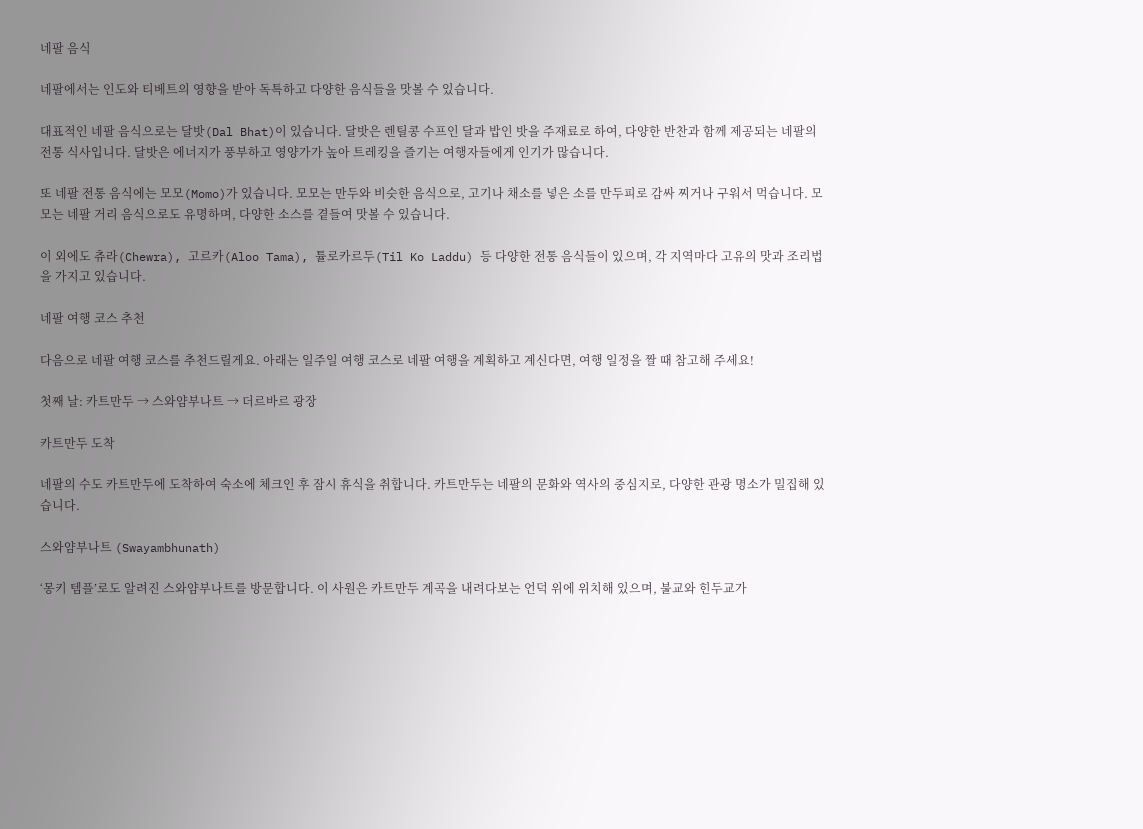네팔 음식

네팔에서는 인도와 티베트의 영향을 받아 독특하고 다양한 음식들을 맛볼 수 있습니다.

대표적인 네팔 음식으로는 달밧(Dal Bhat)이 있습니다. 달밧은 렌틸콩 수프인 달과 밥인 밧을 주재료로 하여, 다양한 반찬과 함께 제공되는 네팔의 전통 식사입니다. 달밧은 에너지가 풍부하고 영양가가 높아 트레킹을 즐기는 여행자들에게 인기가 많습니다.

또 네팔 전통 음식에는 모모(Momo)가 있습니다. 모모는 만두와 비슷한 음식으로, 고기나 채소를 넣은 소를 만두피로 감싸 찌거나 구워서 먹습니다. 모모는 네팔 거리 음식으로도 유명하며, 다양한 소스를 곁들여 맛볼 수 있습니다.

이 외에도 츄라(Chewra), 고르카(Aloo Tama), 튤로카르두(Til Ko Laddu) 등 다양한 전통 음식들이 있으며, 각 지역마다 고유의 맛과 조리법을 가지고 있습니다.

네팔 여행 코스 추천

다음으로 네팔 여행 코스를 추천드릴게요. 아래는 일주일 여행 코스로 네팔 여행을 계획하고 계신다면, 여행 일정을 짤 때 참고해 주세요!

첫째 날: 카트만두 → 스와얌부나트 → 더르바르 광장

카트만두 도착

네팔의 수도 카트만두에 도착하여 숙소에 체크인 후 잠시 휴식을 취합니다. 카트만두는 네팔의 문화와 역사의 중심지로, 다양한 관광 명소가 밀집해 있습니다.

스와얌부나트 (Swayambhunath)

‘몽키 템플’로도 알려진 스와얌부나트를 방문합니다. 이 사원은 카트만두 계곡을 내려다보는 언덕 위에 위치해 있으며, 불교와 힌두교가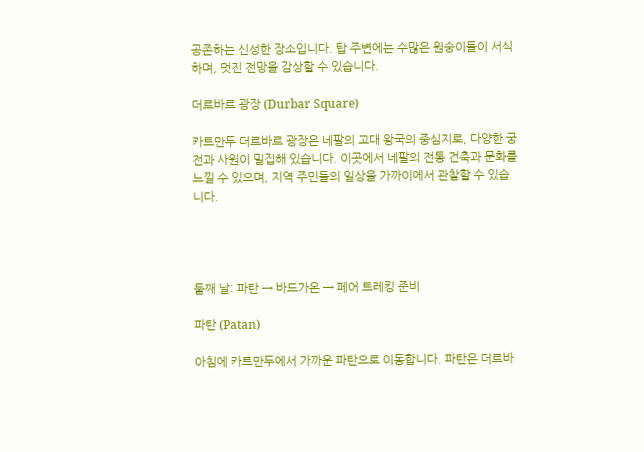공존하는 신성한 장소입니다. 탑 주변에는 수많은 원숭이들이 서식하며, 멋진 전망을 감상할 수 있습니다.

더르바르 광장 (Durbar Square)

카트만두 더르바르 광장은 네팔의 고대 왕국의 중심지로, 다양한 궁전과 사원이 밀집해 있습니다. 이곳에서 네팔의 전통 건축과 문화를 느낄 수 있으며, 지역 주민들의 일상을 가까이에서 관찰할 수 있습니다.




둘째 날: 파탄 → 바드가온 → 페어 트레킹 준비

파탄 (Patan)

아침에 카트만두에서 가까운 파탄으로 이동합니다. 파탄은 더르바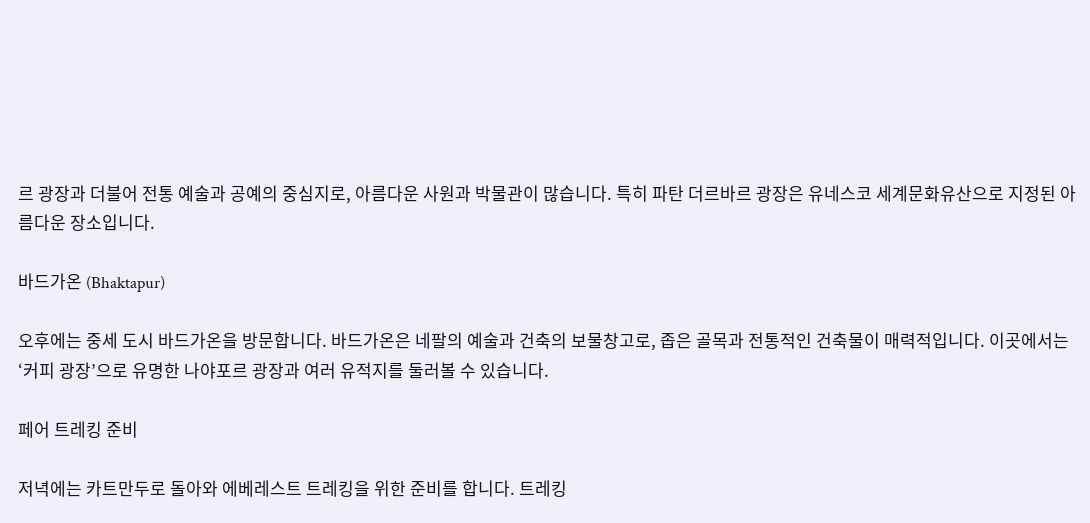르 광장과 더불어 전통 예술과 공예의 중심지로, 아름다운 사원과 박물관이 많습니다. 특히 파탄 더르바르 광장은 유네스코 세계문화유산으로 지정된 아름다운 장소입니다.

바드가온 (Bhaktapur)

오후에는 중세 도시 바드가온을 방문합니다. 바드가온은 네팔의 예술과 건축의 보물창고로, 좁은 골목과 전통적인 건축물이 매력적입니다. 이곳에서는 ‘커피 광장’으로 유명한 나야포르 광장과 여러 유적지를 둘러볼 수 있습니다.

페어 트레킹 준비

저녁에는 카트만두로 돌아와 에베레스트 트레킹을 위한 준비를 합니다. 트레킹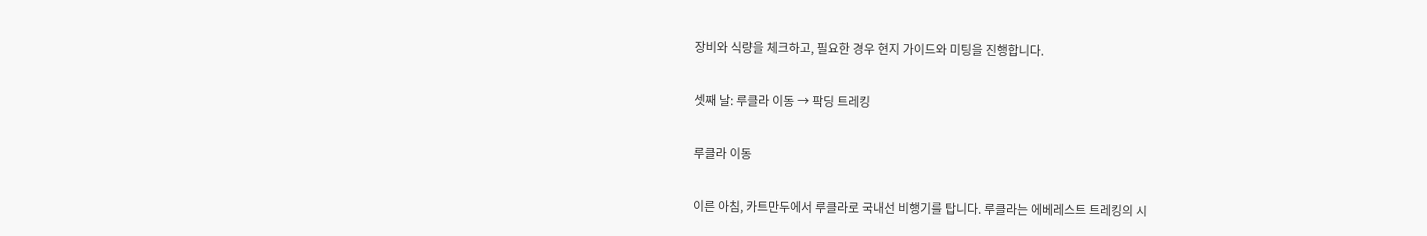장비와 식량을 체크하고, 필요한 경우 현지 가이드와 미팅을 진행합니다.

셋째 날: 루클라 이동 → 팍딩 트레킹

루클라 이동

이른 아침, 카트만두에서 루클라로 국내선 비행기를 탑니다. 루클라는 에베레스트 트레킹의 시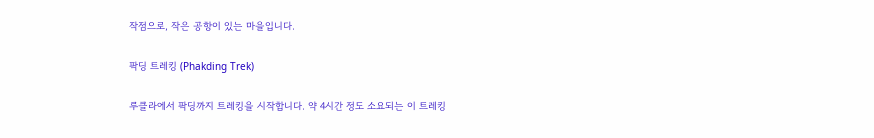작점으로, 작은 공항이 있는 마을입니다.

팍딩 트레킹 (Phakding Trek)

루클라에서 팍딩까지 트레킹을 시작합니다. 약 4시간 정도 소요되는 이 트레킹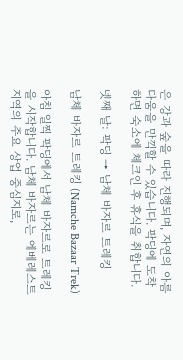은 강과 숲을 따라 진행되며, 자연의 아름다움을 만끽할 수 있습니다. 팍딩에 도착하면 숙소에 체크인 후 휴식을 취합니다.

넷째 날: 팍딩 → 남체 바자르 트레킹

남체 바자르 트레킹 (Namche Bazaar Trek)

아침 일찍 팍딩에서 남체 바자르로 트레킹을 시작합니다. 남체 바자르는 에베레스트 지역의 주요 상업 중심지로,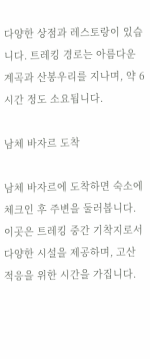다양한 상점과 레스토랑이 있습니다. 트레킹 경로는 아름다운 계곡과 산봉우리를 지나며, 약 6시간 정도 소요됩니다.

남체 바자르 도착

남체 바자르에 도착하면 숙소에 체크인 후 주변을 둘러봅니다. 이곳은 트레킹 중간 기착지로서 다양한 시설을 제공하며, 고산 적응을 위한 시간을 가집니다.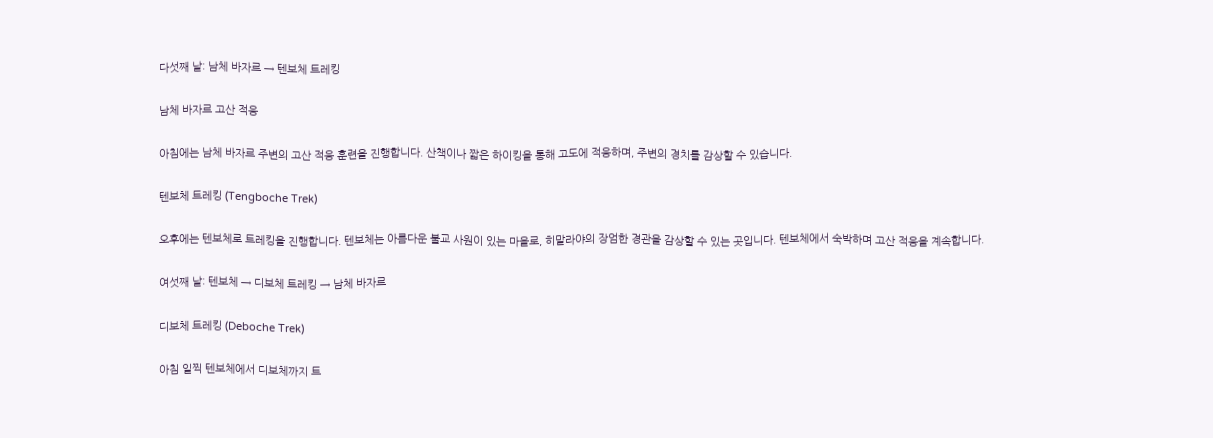다섯째 날: 남체 바자르 → 텐보체 트레킹

남체 바자르 고산 적응

아침에는 남체 바자르 주변의 고산 적응 훈련을 진행합니다. 산책이나 짧은 하이킹을 통해 고도에 적응하며, 주변의 경치를 감상할 수 있습니다.

텐보체 트레킹 (Tengboche Trek)

오후에는 텐보체로 트레킹을 진행합니다. 텐보체는 아름다운 불교 사원이 있는 마을로, 히말라야의 장엄한 경관을 감상할 수 있는 곳입니다. 텐보체에서 숙박하며 고산 적응을 계속합니다.

여섯째 날: 텐보체 → 디보체 트레킹 → 남체 바자르

디보체 트레킹 (Deboche Trek)

아침 일찍 텐보체에서 디보체까지 트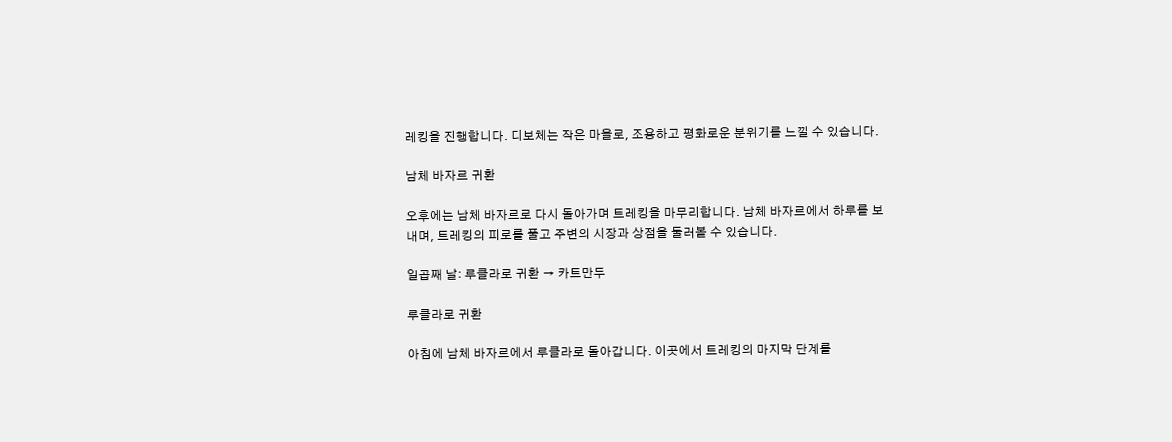레킹을 진행합니다. 디보체는 작은 마을로, 조용하고 평화로운 분위기를 느낄 수 있습니다.

남체 바자르 귀환

오후에는 남체 바자르로 다시 돌아가며 트레킹을 마무리합니다. 남체 바자르에서 하루를 보내며, 트레킹의 피로를 풀고 주변의 시장과 상점을 둘러볼 수 있습니다.

일곱째 날: 루클라로 귀환 → 카트만두

루클라로 귀환

아침에 남체 바자르에서 루클라로 돌아갑니다. 이곳에서 트레킹의 마지막 단계를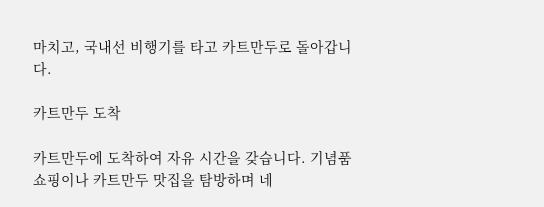마치고, 국내선 비행기를 타고 카트만두로 돌아갑니다.

카트만두 도착

카트만두에 도착하여 자유 시간을 갖습니다. 기념품 쇼핑이나 카트만두 맛집을 탐방하며 네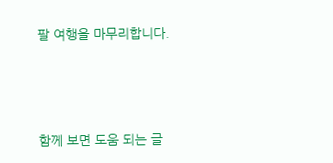팔 여행을 마무리합니다.




함께 보면 도움 되는 글